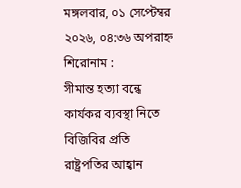মঙ্গলবার, ০১ সেপ্টেম্বর ২০২৬, ০৪:৩৬ অপরাহ্ন
শিরোনাম :
সীমান্ত হত্যা বন্ধে কার্যকর ব্যবস্থা নিতে বিজিবির প্রতি রাষ্ট্রপতির আহ্বান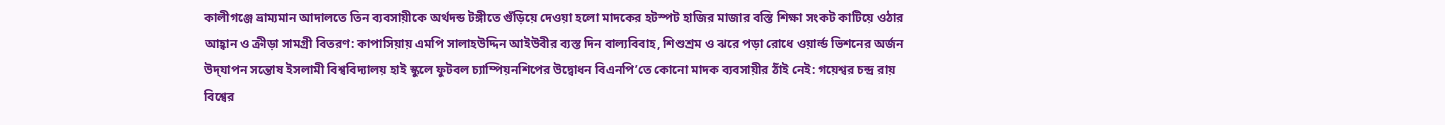কালীগঞ্জে ভ্রাম্যমান আদালতে তিন ব্যবসায়ীকে অর্থদন্ড টঙ্গীতে গুঁড়িয়ে দেওয়া হলো মাদকের হটস্পট হাজির মাজার বস্তি শিক্ষা সংকট কাটিয়ে ওঠার আহ্বান ও ক্রীড়া সামগ্রী বিতরণ: কাপাসিয়ায় এমপি সালাহউদ্দিন আইউবীর ব্যস্ত দিন বাল্যবিবাহ, শিশুশ্রম ও ঝরে পড়া রোধে ওয়ার্ল্ড ভিশনের অর্জন উদ্‌যাপন সন্তোষ ইসলামী বিশ্ববিদ্যালয় হাই স্কুলে ফুটবল চ্যাম্পিয়নশিপের উদ্বোধন বিএনপি’তে কোনো মাদক ব্যবসায়ীর ঠাঁই নেই: গয়েশ্বর চন্দ্র রায় বিশ্বের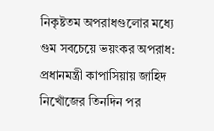নিকৃষ্টতম অপরাধগুলোর মধ্যে গুম সবচেয়ে ভয়ংকর অপরাধ: প্রধানমন্ত্রী কাপাসিয়ায় জাহিদ নিখোঁজের তিনদিন পর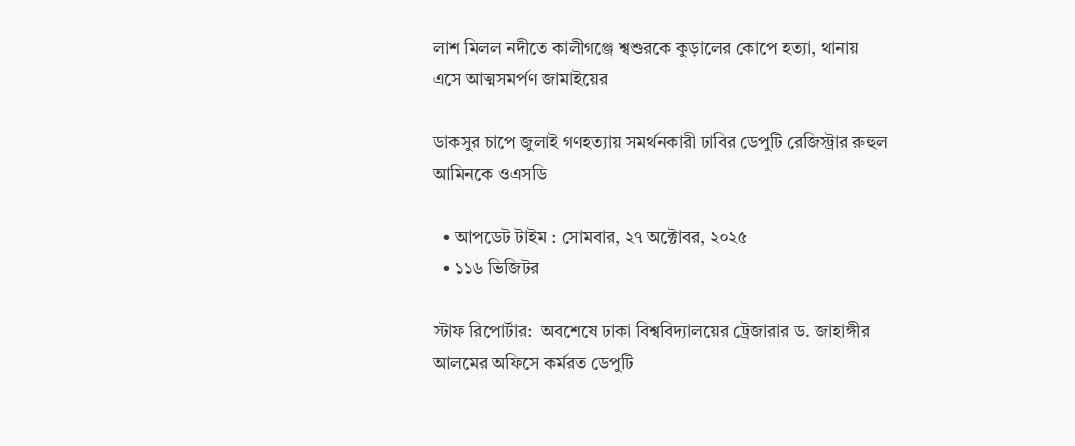লাশ মিলল নদীতে কালীগঞ্জে শ্বশুরকে কুড়ালের কোপে হত্যা, থানায় এসে আত্মসমর্পণ জামাইয়ের

ডাকসুর চাপে জুলাই গণহত্যায় সমর্থনকারী ঢাবির ডেপুটি রেজিস্ট্রার রুহুল আমিনকে ওএসডি

  • আপডেট টাইম : সোমবার, ২৭ অক্টোবর, ২০২৫
  • ১১৬ ভিজিটর

স্টাফ রিপোর্টার:  অবশেষে ঢাকা বিশ্ববিদ্যালয়ের ট্রেজারার ড. জাহাঙ্গীর আলমের অফিসে কর্মরত ডেপুটি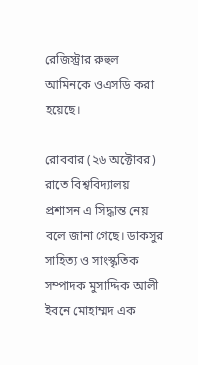রেজিস্ট্রার রুহুল আমিনকে ওএসডি করা হয়েছে।

রোববার (২৬ অক্টোবর) রাতে বিশ্ববিদ্যালয় প্রশাসন এ সিদ্ধান্ত নেয় বলে জানা গেছে। ডাকসুর সাহিত্য ও সাংস্কৃতিক সম্পাদক মুসাদ্দিক আলী ইবনে মোহাম্মদ এক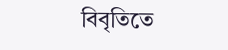বিবৃতিতে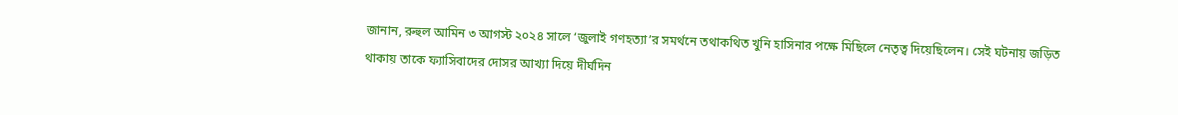জানান, রুহুল আমিন ৩ আগস্ট ২০২৪ সালে ‘জুলাই গণহত্যা’র সমর্থনে তথাকথিত খুনি হাসিনার পক্ষে মিছিলে নেতৃত্ব দিয়েছিলেন। সেই ঘটনায় জড়িত থাকায় তাকে ফ্যাসিবাদের দোসর আখ্যা দিয়ে দীর্ঘদিন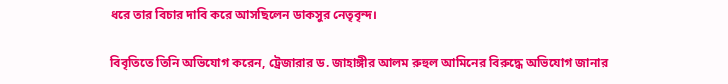ধরে তার বিচার দাবি করে আসছিলেন ডাকসুর নেতৃবৃন্দ।

বিবৃতিতে তিনি অভিযোগ করেন, ট্রেজারার ড. জাহাঙ্গীর আলম রুহুল আমিনের বিরুদ্ধে অভিযোগ জানার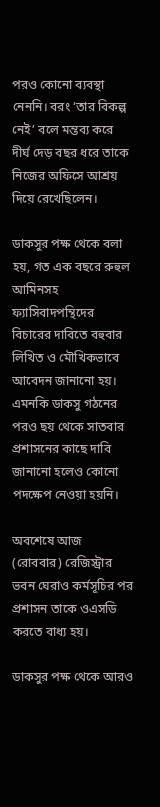পরও কোনো ব্যবস্থা নেননি। বরং ‘তার বিকল্প নেই’ বলে মন্তব্য করে দীর্ঘ দেড় বছর ধরে তাকে নিজের অফিসে আশ্রয় দিয়ে রেখেছিলেন।

ডাকসুর পক্ষ থেকে বলা হয়, গত এক বছরে রুহুল আমিনসহ ফ্যাসিবাদপন্থিদের বিচারের দাবিতে বহুবার লিখিত ও মৌখিকভাবে আবেদন জানানো হয়। এমনকি ডাকসু গঠনের পরও ছয় থেকে সাতবার প্রশাসনের কাছে দাবি জানানো হলেও কোনো পদক্ষেপ নেওয়া হয়নি।

অবশেষে আজ (রোববার) রেজিস্ট্রার ভবন ঘেরাও কর্মসূচির পর প্রশাসন তাকে ওএসডি করতে বাধ্য হয়।

ডাকসুর পক্ষ থেকে আরও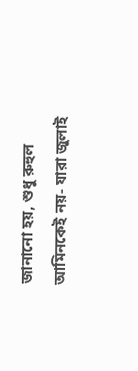জানানো হয়, শুধু রুহুল আমিনকেই নয়- যারা জুলাই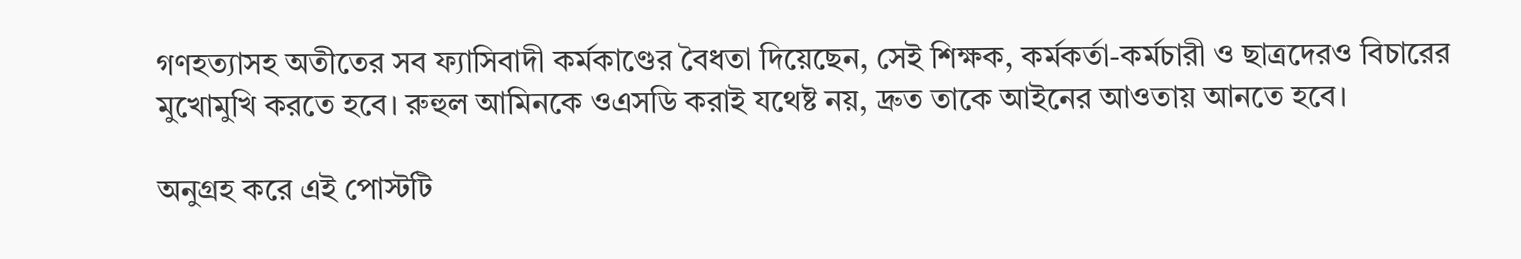গণহত্যাসহ অতীতের সব ফ্যাসিবাদী কর্মকাণ্ডের বৈধতা দিয়েছেন, সেই শিক্ষক, কর্মকর্তা-কর্মচারী ও ছাত্রদেরও বিচারের মুখোমুখি করতে হবে। রুহুল আমিনকে ওএসডি করাই যথেষ্ট নয়, দ্রুত তাকে আইনের আওতায় আনতে হবে।

অনুগ্রহ করে এই পোস্টটি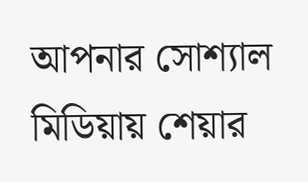আপনার সোশ্যাল মিডিয়ায় শেয়ার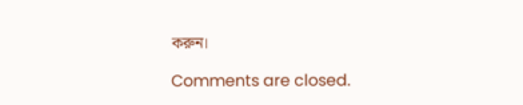করুন।

Comments are closed.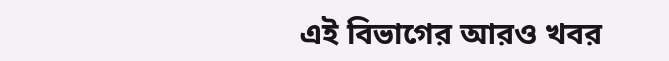এই বিভাগের আরও খবর